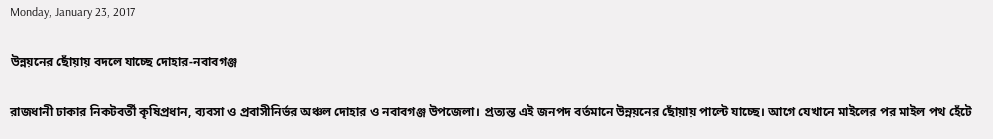Monday, January 23, 2017

উন্নয়নের ছোঁয়ায় বদলে যাচ্ছে দোহার-নবাবগঞ্জ

রাজধানী ঢাকার নিকটবর্তী কৃষিপ্রধান, ব্যবসা ও প্রবাসীনির্ভর অঞ্চল দোহার ও নবাবগঞ্জ উপজেলা। প্রত্যন্ত এই জনপদ বর্তমানে উন্নয়নের ছোঁয়ায় পাল্টে যাচ্ছে। আগে যেখানে মাইলের পর মাইল পথ হেঁটে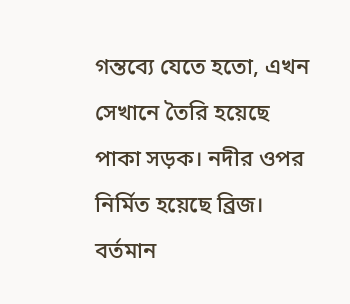গন্তব্যে যেতে হতো, এখন সেখানে তৈরি হয়েছে পাকা সড়ক। নদীর ওপর নির্মিত হয়েছে ব্রিজ। বর্তমান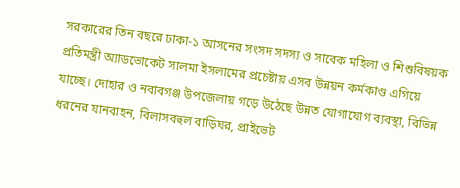সরকারের তিন বছরে ঢাকা-১ আসনের সংসদ সদস্য ও সাবেক মহিলা ও শিশুবিষয়ক প্রতিমন্ত্রী অ্যাডভোকেট সালমা ইসলামের প্রচেষ্টায় এসব উন্নয়ন কর্মকাণ্ড এগিয়ে যাচ্ছে। দোহার ও নবাবগঞ্জ উপজেলায় গড়ে উঠেছে উন্নত যোগাযোগ ব্যবস্থা, বিভিন্ন ধরনের যানবাহন, বিলাসবহুল বাড়িঘর, প্রাইভেট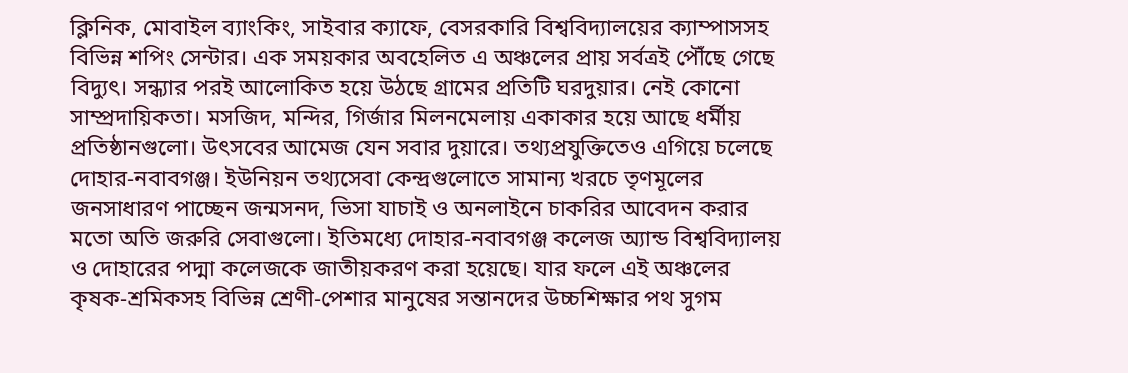ক্লিনিক, মোবাইল ব্যাংকিং, সাইবার ক্যাফে, বেসরকারি বিশ্ববিদ্যালয়ের ক্যাম্পাসসহ বিভিন্ন শপিং সেন্টার। এক সময়কার অবহেলিত এ অঞ্চলের প্রায় সর্বত্রই পৌঁছে গেছে বিদ্যুৎ। সন্ধ্যার পরই আলোকিত হয়ে উঠছে গ্রামের প্রতিটি ঘরদুয়ার। নেই কোনো সাম্প্রদায়িকতা। মসজিদ, মন্দির, গির্জার মিলনমেলায় একাকার হয়ে আছে ধর্মীয় প্রতিষ্ঠানগুলো। উৎসবের আমেজ যেন সবার দুয়ারে। তথ্যপ্রযুক্তিতেও এগিয়ে চলেছে দোহার-নবাবগঞ্জ। ইউনিয়ন তথ্যসেবা কেন্দ্রগুলোতে সামান্য খরচে তৃণমূলের জনসাধারণ পাচ্ছেন জন্মসনদ, ভিসা যাচাই ও অনলাইনে চাকরির আবেদন করার মতো অতি জরুরি সেবাগুলো। ইতিমধ্যে দোহার-নবাবগঞ্জ কলেজ অ্যান্ড বিশ্ববিদ্যালয় ও দোহারের পদ্মা কলেজকে জাতীয়করণ করা হয়েছে। যার ফলে এই অঞ্চলের কৃষক-শ্রমিকসহ বিভিন্ন শ্রেণী-পেশার মানুষের সন্তানদের উচ্চশিক্ষার পথ সুগম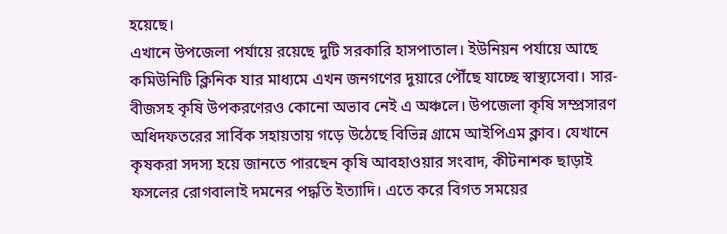হয়েছে।
এখানে উপজেলা পর্যায়ে রয়েছে দুটি সরকারি হাসপাতাল। ইউনিয়ন পর্যায়ে আছে কমিউনিটি ক্লিনিক যার মাধ্যমে এখন জনগণের দুয়ারে পৌঁছে যাচ্ছে স্বাস্থ্যসেবা। সার-বীজসহ কৃষি উপকরণেরও কোনো অভাব নেই এ অঞ্চলে। উপজেলা কৃষি সম্প্রসারণ অধিদফতরের সার্বিক সহায়তায় গড়ে উঠেছে বিভিন্ন গ্রামে আইপিএম ক্লাব। যেখানে কৃষকরা সদস্য হয়ে জানতে পারছেন কৃষি আবহাওয়ার সংবাদ, কীটনাশক ছাড়াই ফসলের রোগবালাই দমনের পদ্ধতি ইত্যাদি। এতে করে বিগত সময়ের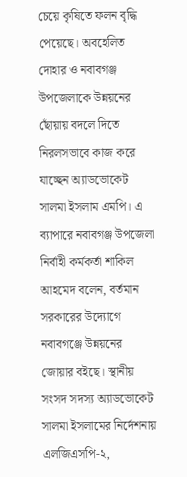চেয়ে কৃষিতে ফলন বৃদ্ধি পেয়েছে। অবহেলিত দোহার ও নবাবগঞ্জ উপজেলাকে উন্নয়নের ছোঁয়ায় বদলে দিতে নিরলসভাবে কাজ করে যাচ্ছেন অ্যাডভোকেট সালমা ইসলাম এমপি। এ ব্যাপারে নবাবগঞ্জ উপজেলা নির্বাহী কর্মকর্তা শাকিল আহমেদ বলেন, বর্তমান সরকারের উদ্যোগে নবাবগঞ্জে উন্নয়নের জোয়ার বইছে। স্থানীয় সংসদ সদস্য অ্যাডভোকেট সালমা ইসলামের নির্দেশনায় এলজিএসপি-২,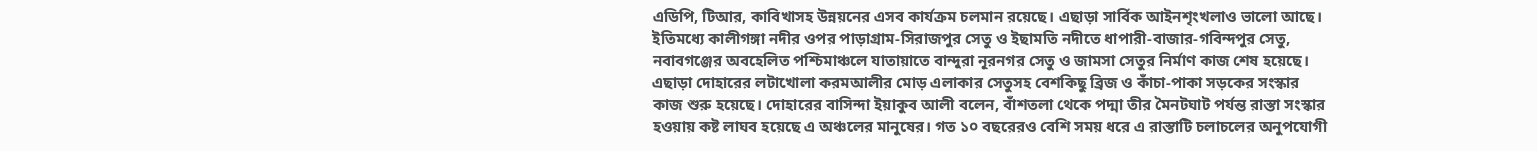এডিপি, টিআর, কাবিখাসহ উন্নয়নের এসব কার্যক্রম চলমান রয়েছে। এছাড়া সার্বিক আইনশৃংখলাও ভালো আছে। ইতিমধ্যে কালীগঙ্গা নদীর ওপর পাড়াগ্রাম-সিরাজপুর সেতু ও ইছামতি নদীতে ধাপারী-বাজার-গবিন্দপুর সেতু, নবাবগঞ্জের অবহেলিত পশ্চিমাঞ্চলে যাতায়াতে বান্দুরা নূরনগর সেতু ও জামসা সেতুর নির্মাণ কাজ শেষ হয়েছে। এছাড়া দোহারের লটাখোলা করমআলীর মোড় এলাকার সেতুসহ বেশকিছু ব্রিজ ও কাঁচা-পাকা সড়কের সংস্কার কাজ শুরু হয়েছে। দোহারের বাসিন্দা ইয়াকুব আলী বলেন, বাঁশতলা থেকে পদ্মা তীর মৈনটঘাট পর্যন্ত রাস্তা সংস্কার হওয়ায় কষ্ট লাঘব হয়েছে এ অঞ্চলের মানুষের। গত ১০ বছরেরও বেশি সময় ধরে এ রাস্তাটি চলাচলের অনুপযোগী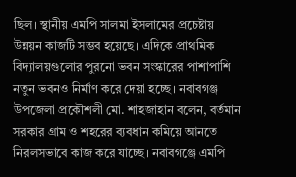ছিল। স্থানীয় এমপি সালমা ইসলামের প্রচেষ্টায় উন্নয়ন কাজটি সম্ভব হয়েছে। এদিকে প্রাথমিক বিদ্যালয়গুলোর পুরনো ভবন সংস্কারের পাশাপাশি নতুন ভবনও নির্মাণ করে দেয়া হচ্ছে। নবাবগঞ্জ উপজেলা প্রকৌশলী মো. শাহজাহান বলেন, বর্তমান সরকার গ্রাম ও শহরের ব্যবধান কমিয়ে আনতে নিরলসভাবে কাজ করে যাচ্ছে। নবাবগঞ্জে এমপি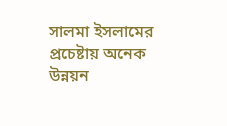সালমা ইসলামের প্রচেষ্টায় অনেক উন্নয়ন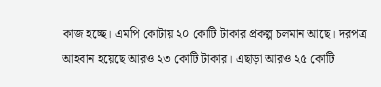কাজ হচ্ছে। এমপি কোটায় ২০ কোটি টাকার প্রকল্প চলমান আছে। দরপত্র আহবান হয়েছে আরও ২৩ কোটি টাকার। এছাড়া আরও ২৫ কোটি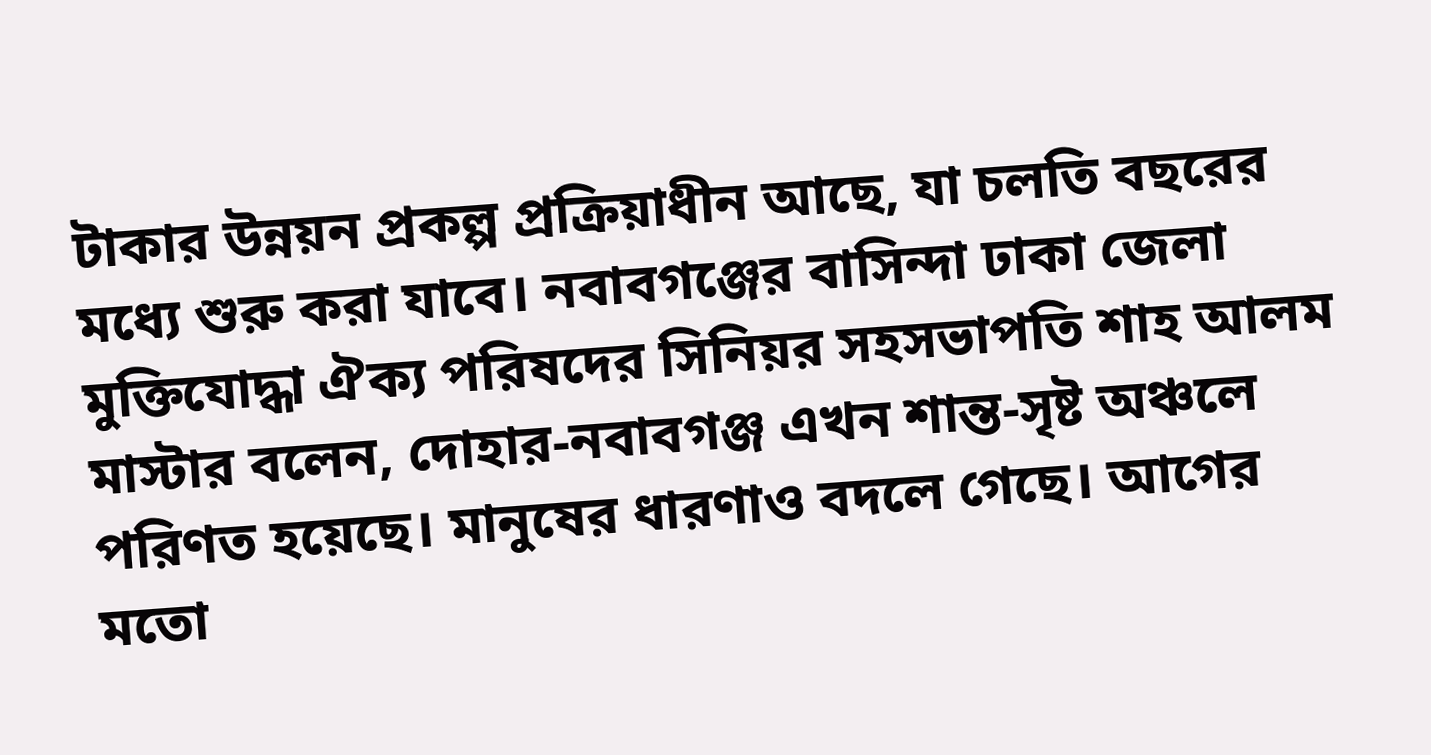টাকার উন্নয়ন প্রকল্প প্রক্রিয়াধীন আছে, যা চলতি বছরের মধ্যে শুরু করা যাবে। নবাবগঞ্জের বাসিন্দা ঢাকা জেলা মুক্তিযোদ্ধা ঐক্য পরিষদের সিনিয়র সহসভাপতি শাহ আলম মাস্টার বলেন, দোহার-নবাবগঞ্জ এখন শান্ত-সৃষ্ট অঞ্চলে পরিণত হয়েছে। মানুষের ধারণাও বদলে গেছে। আগের মতো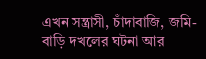এখন সন্ত্রাসী, চাঁদাবাজি, জমি-বাড়ি দখলের ঘটনা আর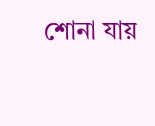শোনা যায়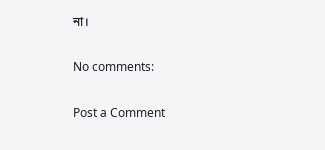না।

No comments:

Post a Comment